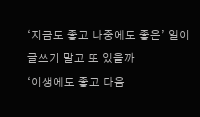‘지금도 좋고 나중에도 좋은’ 일이 글쓰기 말고 또 있을까
‘이생에도 좋고 다음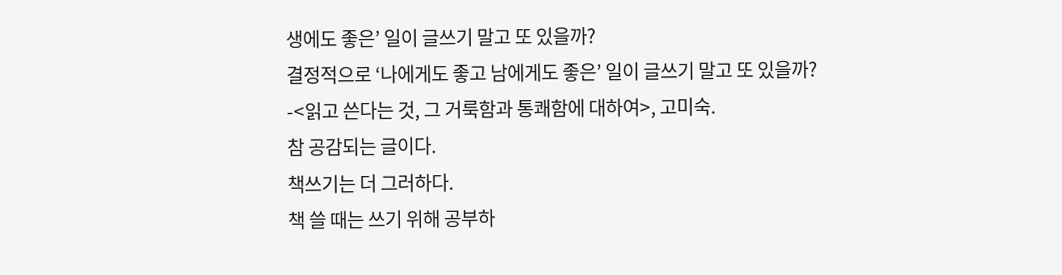생에도 좋은’ 일이 글쓰기 말고 또 있을까?
결정적으로 ‘나에게도 좋고 남에게도 좋은’ 일이 글쓰기 말고 또 있을까?
-<읽고 쓴다는 것, 그 거룩함과 통쾌함에 대하여>, 고미숙.
참 공감되는 글이다.
책쓰기는 더 그러하다.
책 쓸 때는 쓰기 위해 공부하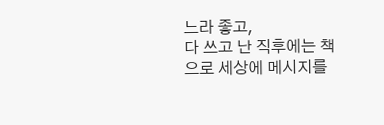느라 좋고,
다 쓰고 난 직후에는 책으로 세상에 메시지를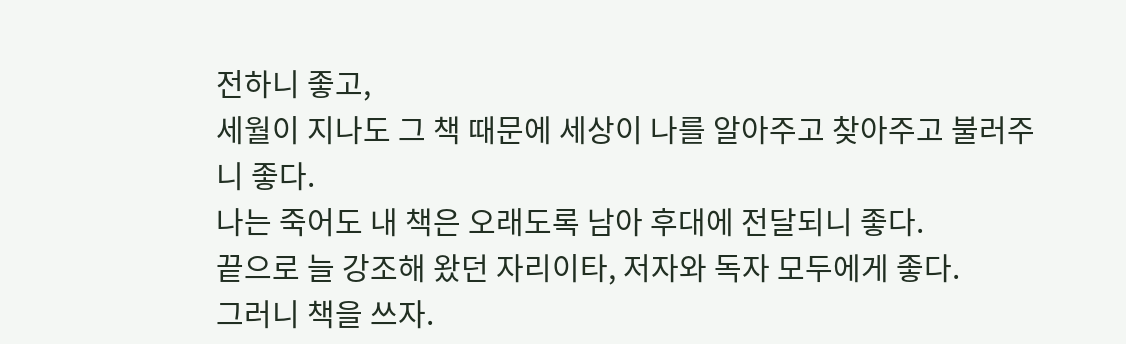전하니 좋고,
세월이 지나도 그 책 때문에 세상이 나를 알아주고 찾아주고 불러주니 좋다.
나는 죽어도 내 책은 오래도록 남아 후대에 전달되니 좋다.
끝으로 늘 강조해 왔던 자리이타, 저자와 독자 모두에게 좋다.
그러니 책을 쓰자.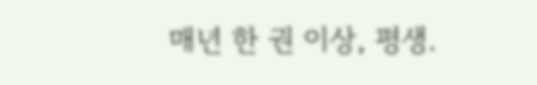매년 한 권 이상, 평생.